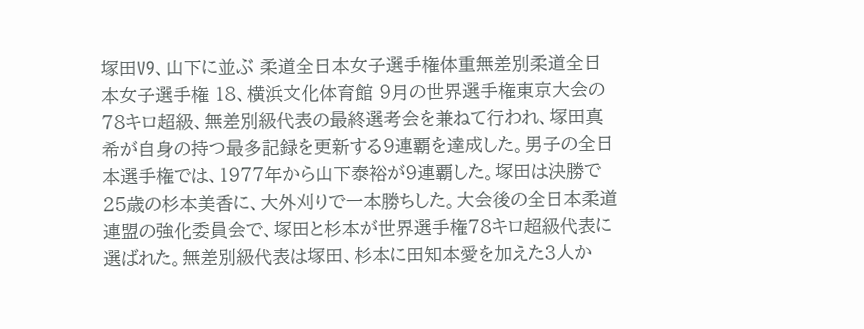塚田V9、山下に並ぶ 柔道全日本女子選手権体重無差別柔道全日本女子選手権 18、横浜文化体育館 9月の世界選手権東京大会の78キロ超級、無差別級代表の最終選考会を兼ねて行われ、塚田真希が自身の持つ最多記録を更新する9連覇を達成した。男子の全日本選手権では、1977年から山下泰裕が9連覇した。塚田は決勝で25歳の杉本美香に、大外刈りで一本勝ちした。大会後の全日本柔道連盟の強化委員会で、塚田と杉本が世界選手権78キロ超級代表に選ばれた。無差別級代表は塚田、杉本に田知本愛を加えた3人か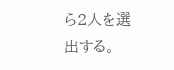ら2人を選出する。